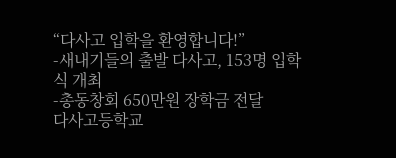“다사고 입학을 환영합니다!”
-새내기들의 출발 다사고, 153명 입학식 개최
-총동창회 650만원 장학금 전달
다사고등학교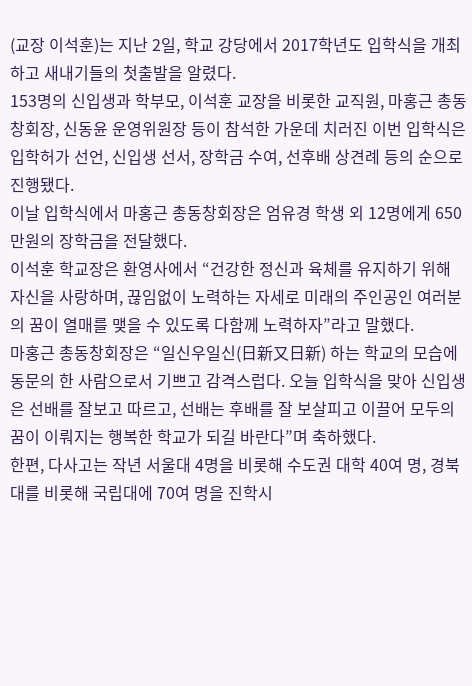(교장 이석훈)는 지난 2일, 학교 강당에서 2017학년도 입학식을 개최하고 새내기들의 첫출발을 알렸다.
153명의 신입생과 학부모, 이석훈 교장을 비롯한 교직원, 마홍근 총동창회장, 신동윤 운영위원장 등이 참석한 가운데 치러진 이번 입학식은 입학허가 선언, 신입생 선서, 장학금 수여, 선후배 상견례 등의 순으로 진행됐다.
이날 입학식에서 마홍근 총동창회장은 엄유경 학생 외 12명에게 650만원의 장학금을 전달했다.
이석훈 학교장은 환영사에서 “건강한 정신과 육체를 유지하기 위해 자신을 사랑하며, 끊임없이 노력하는 자세로 미래의 주인공인 여러분의 꿈이 열매를 맺을 수 있도록 다함께 노력하자”라고 말했다.
마홍근 총동창회장은 “일신우일신(日新又日新) 하는 학교의 모습에 동문의 한 사람으로서 기쁘고 감격스럽다. 오늘 입학식을 맞아 신입생은 선배를 잘보고 따르고, 선배는 후배를 잘 보살피고 이끌어 모두의 꿈이 이뤄지는 행복한 학교가 되길 바란다”며 축하했다.
한편, 다사고는 작년 서울대 4명을 비롯해 수도권 대학 40여 명, 경북대를 비롯해 국립대에 70여 명을 진학시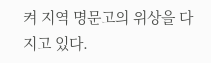켜 지역 명문고의 위상을 다지고 있다.